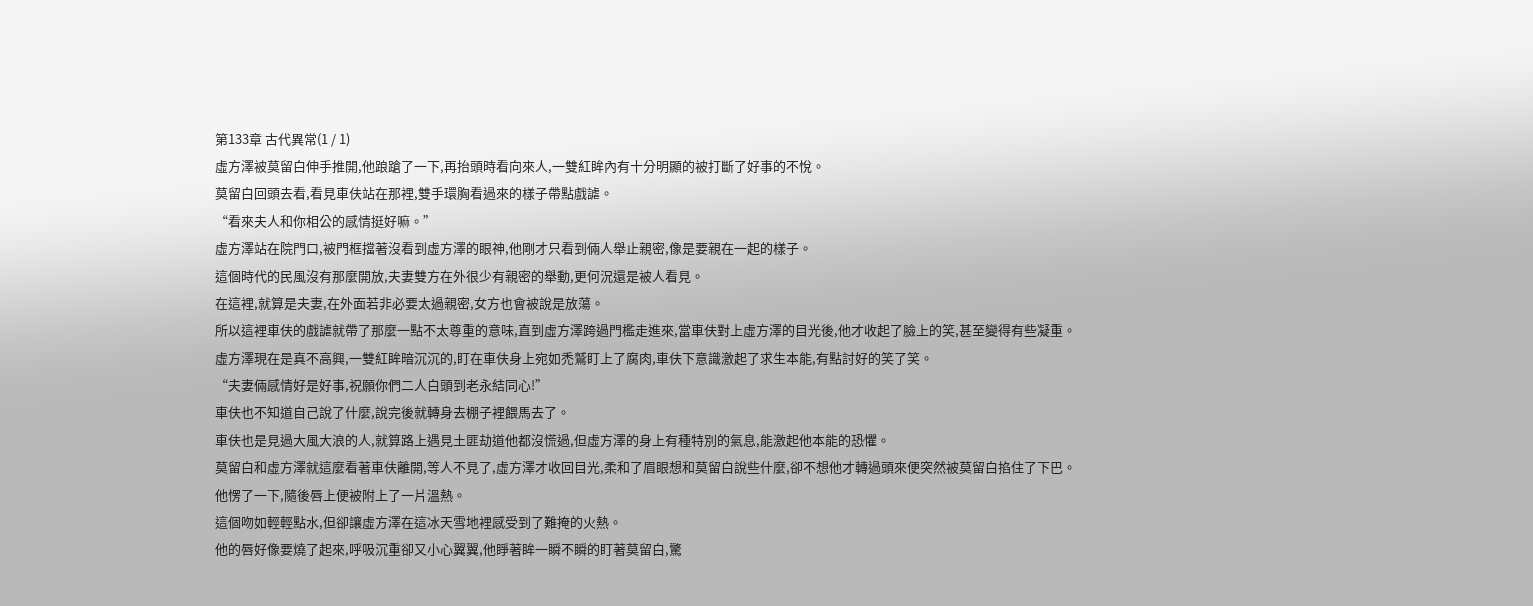第133章 古代異常(1 / 1)
虛方澤被莫留白伸手推開,他踉蹌了一下,再抬頭時看向來人,一雙紅眸內有十分明顯的被打斷了好事的不悅。
莫留白回頭去看,看見車伕站在那裡,雙手環胸看過來的樣子帶點戲謔。
“看來夫人和你相公的感情挺好嘛。”
虛方澤站在院門口,被門框擋著沒看到虛方澤的眼神,他剛才只看到倆人舉止親密,像是要親在一起的樣子。
這個時代的民風沒有那麼開放,夫妻雙方在外很少有親密的舉動,更何況還是被人看見。
在這裡,就算是夫妻,在外面若非必要太過親密,女方也會被說是放蕩。
所以這裡車伕的戲謔就帶了那麼一點不太尊重的意味,直到虛方澤跨過門檻走進來,當車伕對上虛方澤的目光後,他才收起了臉上的笑,甚至變得有些凝重。
虛方澤現在是真不高興,一雙紅眸暗沉沉的,盯在車伕身上宛如禿鷲盯上了腐肉,車伕下意識激起了求生本能,有點討好的笑了笑。
“夫妻倆感情好是好事,祝願你們二人白頭到老永結同心!”
車伕也不知道自己說了什麼,說完後就轉身去棚子裡餵馬去了。
車伕也是見過大風大浪的人,就算路上遇見土匪劫道他都沒慌過,但虛方澤的身上有種特別的氣息,能激起他本能的恐懼。
莫留白和虛方澤就這麼看著車伕離開,等人不見了,虛方澤才收回目光,柔和了眉眼想和莫留白說些什麼,卻不想他才轉過頭來便突然被莫留白掐住了下巴。
他愣了一下,隨後唇上便被附上了一片溫熱。
這個吻如輕輕點水,但卻讓虛方澤在這冰天雪地裡感受到了難掩的火熱。
他的唇好像要燒了起來,呼吸沉重卻又小心翼翼,他睜著眸一瞬不瞬的盯著莫留白,驚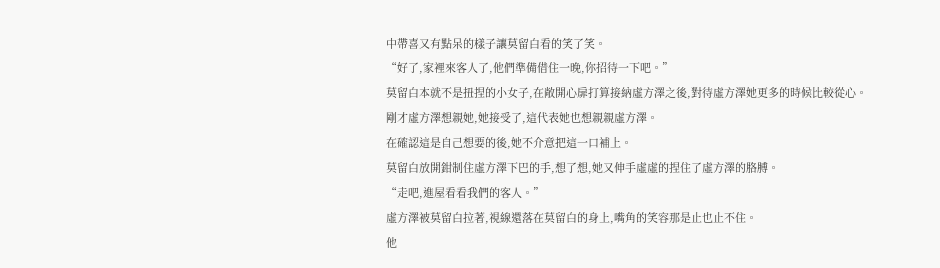中帶喜又有點呆的樣子讓莫留白看的笑了笑。
“好了,家裡來客人了,他們準備借住一晚,你招待一下吧。”
莫留白本就不是扭捏的小女子,在敞開心扉打算接納虛方澤之後,對待虛方澤她更多的時候比較從心。
剛才虛方澤想親她,她接受了,這代表她也想親親虛方澤。
在確認這是自己想要的後,她不介意把這一口補上。
莫留白放開鉗制住虛方澤下巴的手,想了想,她又伸手虛虛的捏住了虛方澤的胳膊。
“走吧,進屋看看我們的客人。”
虛方澤被莫留白拉著,視線還落在莫留白的身上,嘴角的笑容那是止也止不住。
他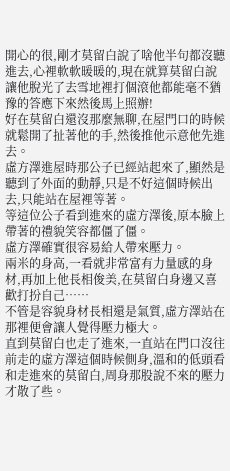開心的很,剛才莫留白說了啥他半句都沒聽進去,心裡軟軟暖暖的,現在就算莫留白說讓他脫光了去雪地裡打個滾他都能毫不猶豫的答應下來然後馬上照辦!
好在莫留白還沒那麼無聊,在屋門口的時候就鬆開了扯著他的手,然後推他示意他先進去。
虛方澤進屋時那公子已經站起來了,顯然是聽到了外面的動靜,只是不好這個時候出去,只能站在屋裡等著。
等這位公子看到進來的虛方澤後,原本臉上帶著的禮貌笑容都僵了僵。
虛方澤確實很容易給人帶來壓力。
兩米的身高,一看就非常富有力量感的身材,再加上他長相俊美,在莫留白身邊又喜歡打扮自己……
不管是容貌身材長相還是氣質,虛方澤站在那裡便會讓人覺得壓力極大。
直到莫留白也走了進來,一直站在門口沒往前走的虛方澤這個時候側身,溫和的低頭看和走進來的莫留白,周身那股說不來的壓力才散了些。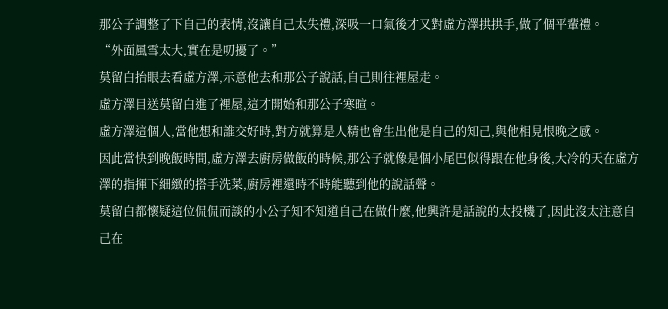那公子調整了下自己的表情,沒讓自己太失禮,深吸一口氣後才又對虛方澤拱拱手,做了個平輩禮。
“外面風雪太大,實在是叨擾了。”
莫留白抬眼去看虛方澤,示意他去和那公子說話,自己則往裡屋走。
虛方澤目送莫留白進了裡屋,這才開始和那公子寒暄。
虛方澤這個人,當他想和誰交好時,對方就算是人精也會生出他是自己的知己,與他相見恨晚之感。
因此當快到晚飯時間,虛方澤去廚房做飯的時候,那公子就像是個小尾巴似得跟在他身後,大冷的天在虛方澤的指揮下細緻的搭手洗菜,廚房裡還時不時能聽到他的說話聲。
莫留白都懷疑這位侃侃而談的小公子知不知道自己在做什麼,他興許是話說的太投機了,因此沒太注意自己在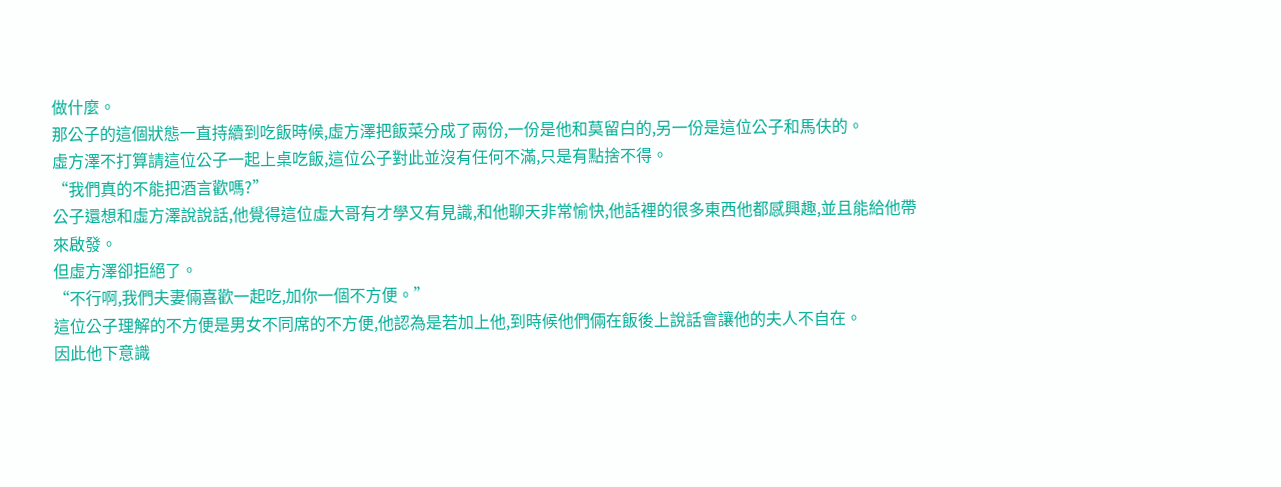做什麼。
那公子的這個狀態一直持續到吃飯時候,虛方澤把飯菜分成了兩份,一份是他和莫留白的,另一份是這位公子和馬伕的。
虛方澤不打算請這位公子一起上桌吃飯,這位公子對此並沒有任何不滿,只是有點捨不得。
“我們真的不能把酒言歡嗎?”
公子還想和虛方澤說說話,他覺得這位虛大哥有才學又有見識,和他聊天非常愉快,他話裡的很多東西他都感興趣,並且能給他帶來啟發。
但虛方澤卻拒絕了。
“不行啊,我們夫妻倆喜歡一起吃,加你一個不方便。”
這位公子理解的不方便是男女不同席的不方便,他認為是若加上他,到時候他們倆在飯後上說話會讓他的夫人不自在。
因此他下意識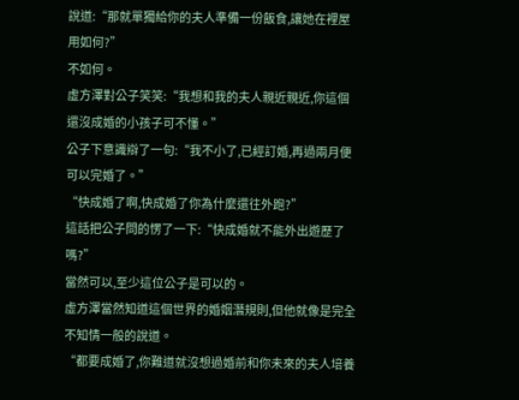說道:“那就單獨給你的夫人準備一份飯食,讓她在裡屋用如何?”
不如何。
虛方澤對公子笑笑:“我想和我的夫人親近親近,你這個還沒成婚的小孩子可不懂。”
公子下意識辯了一句:“我不小了,已經訂婚,再過兩月便可以完婚了。”
“快成婚了啊,快成婚了你為什麼還往外跑?”
這話把公子問的愣了一下:“快成婚就不能外出遊歷了嗎?”
當然可以,至少這位公子是可以的。
虛方澤當然知道這個世界的婚姻潛規則,但他就像是完全不知情一般的說道。
“都要成婚了,你難道就沒想過婚前和你未來的夫人培養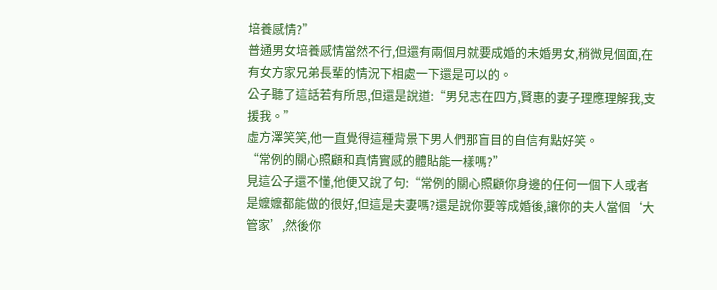培養感情?”
普通男女培養感情當然不行,但還有兩個月就要成婚的未婚男女,稍微見個面,在有女方家兄弟長輩的情況下相處一下還是可以的。
公子聽了這話若有所思,但還是說道:“男兒志在四方,賢惠的妻子理應理解我,支援我。”
虛方澤笑笑,他一直覺得這種背景下男人們那盲目的自信有點好笑。
“常例的關心照顧和真情實感的體貼能一樣嗎?”
見這公子還不懂,他便又說了句:“常例的關心照顧你身邊的任何一個下人或者是嬤嬤都能做的很好,但這是夫妻嗎?還是說你要等成婚後,讓你的夫人當個‘大管家’,然後你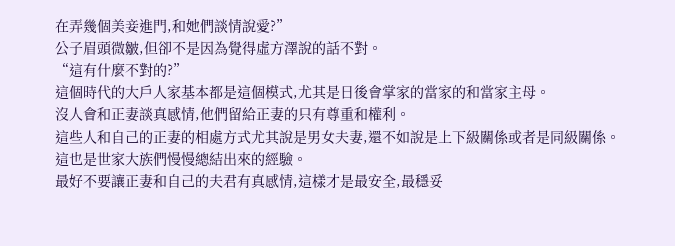在弄幾個美妾進門,和她們談情說愛?”
公子眉頭微皺,但卻不是因為覺得虛方澤說的話不對。
“這有什麼不對的?”
這個時代的大戶人家基本都是這個模式,尤其是日後會掌家的當家的和當家主母。
沒人會和正妻談真感情,他們留給正妻的只有尊重和權利。
這些人和自己的正妻的相處方式尤其說是男女夫妻,還不如說是上下級關係或者是同級關係。
這也是世家大族們慢慢總結出來的經驗。
最好不要讓正妻和自己的夫君有真感情,這樣才是最安全,最穩妥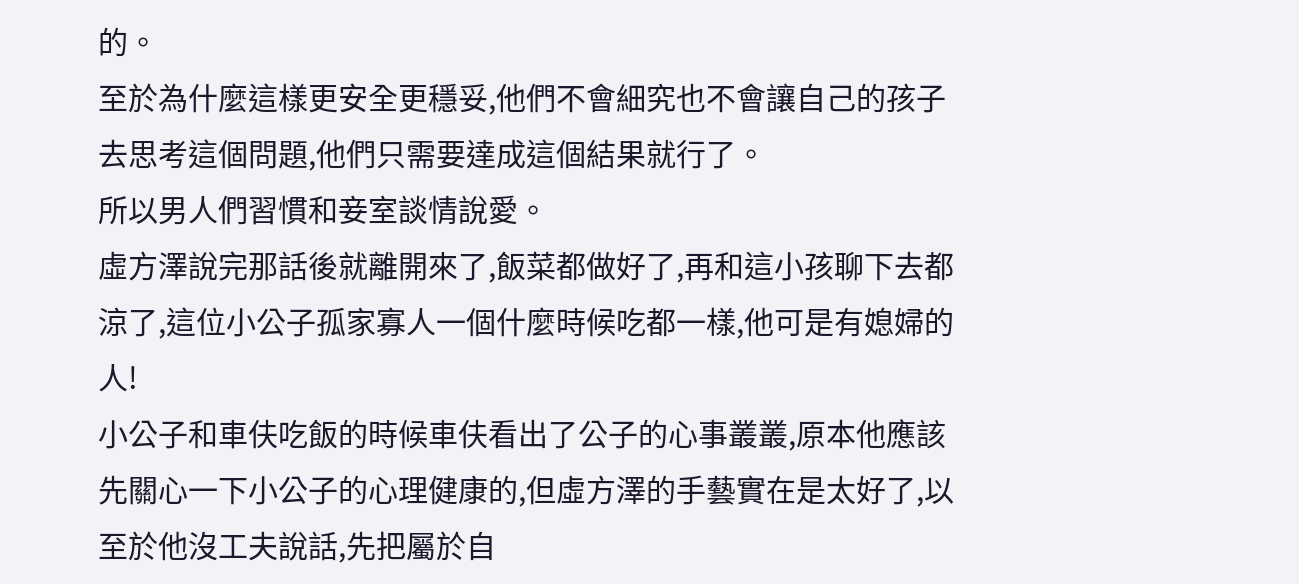的。
至於為什麼這樣更安全更穩妥,他們不會細究也不會讓自己的孩子去思考這個問題,他們只需要達成這個結果就行了。
所以男人們習慣和妾室談情說愛。
虛方澤說完那話後就離開來了,飯菜都做好了,再和這小孩聊下去都涼了,這位小公子孤家寡人一個什麼時候吃都一樣,他可是有媳婦的人!
小公子和車伕吃飯的時候車伕看出了公子的心事叢叢,原本他應該先關心一下小公子的心理健康的,但虛方澤的手藝實在是太好了,以至於他沒工夫說話,先把屬於自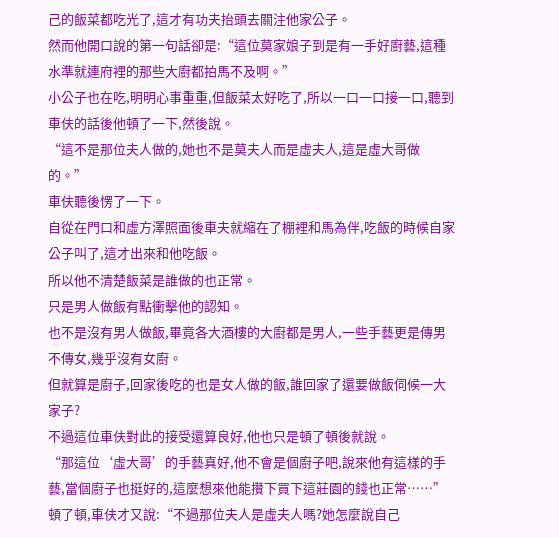己的飯菜都吃光了,這才有功夫抬頭去關注他家公子。
然而他開口說的第一句話卻是:“這位莫家娘子到是有一手好廚藝,這種水準就連府裡的那些大廚都拍馬不及啊。”
小公子也在吃,明明心事重重,但飯菜太好吃了,所以一口一口接一口,聽到車伕的話後他頓了一下,然後說。
“這不是那位夫人做的,她也不是莫夫人而是虛夫人,這是虛大哥做的。”
車伕聽後愣了一下。
自從在門口和虛方澤照面後車夫就縮在了棚裡和馬為伴,吃飯的時候自家公子叫了,這才出來和他吃飯。
所以他不清楚飯菜是誰做的也正常。
只是男人做飯有點衝擊他的認知。
也不是沒有男人做飯,畢竟各大酒樓的大廚都是男人,一些手藝更是傳男不傳女,幾乎沒有女廚。
但就算是廚子,回家後吃的也是女人做的飯,誰回家了還要做飯伺候一大家子?
不過這位車伕對此的接受還算良好,他也只是頓了頓後就說。
“那這位‘虛大哥’的手藝真好,他不會是個廚子吧,說來他有這樣的手藝,當個廚子也挺好的,這麼想來他能攢下買下這莊園的錢也正常……”頓了頓,車伕才又說:“不過那位夫人是虛夫人嗎?她怎麼說自己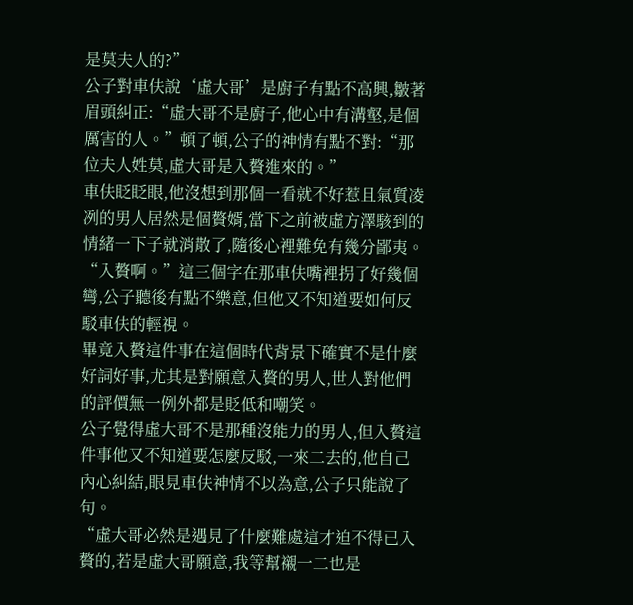是莫夫人的?”
公子對車伕說‘虛大哥’是廚子有點不高興,皺著眉頭糾正:“虛大哥不是廚子,他心中有溝壑,是個厲害的人。”頓了頓,公子的神情有點不對:“那位夫人姓莫,虛大哥是入贅進來的。”
車伕眨眨眼,他沒想到那個一看就不好惹且氣質凌冽的男人居然是個贅婿,當下之前被虛方澤駭到的情緒一下子就消散了,隨後心裡難免有幾分鄙夷。
“入贅啊。”這三個字在那車伕嘴裡拐了好幾個彎,公子聽後有點不樂意,但他又不知道要如何反駁車伕的輕視。
畢竟入贅這件事在這個時代背景下確實不是什麼好詞好事,尤其是對願意入贅的男人,世人對他們的評價無一例外都是貶低和嘲笑。
公子覺得虛大哥不是那種沒能力的男人,但入贅這件事他又不知道要怎麼反駁,一來二去的,他自己內心糾結,眼見車伕神情不以為意,公子只能說了句。
“虛大哥必然是遇見了什麼難處這才迫不得已入贅的,若是虛大哥願意,我等幫襯一二也是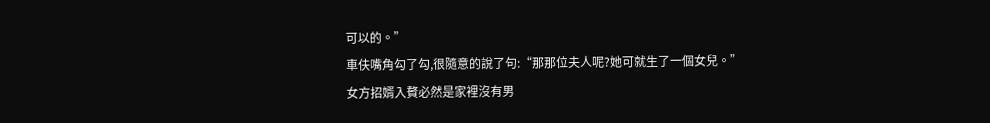可以的。”
車伕嘴角勾了勾,很隨意的說了句:“那那位夫人呢?她可就生了一個女兒。”
女方招婿入贅必然是家裡沒有男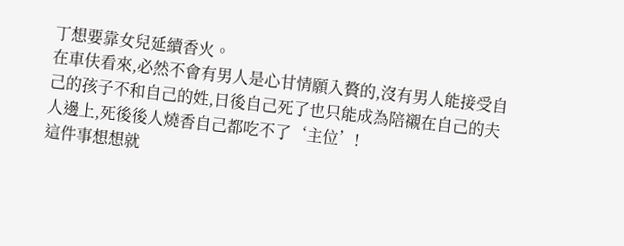丁想要靠女兒延續香火。
在車伕看來,必然不會有男人是心甘情願入贅的,沒有男人能接受自己的孩子不和自己的姓,日後自己死了也只能成為陪襯在自己的夫人邊上,死後後人燒香自己都吃不了‘主位’!
這件事想想就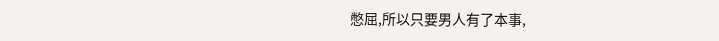憋屈,所以只要男人有了本事,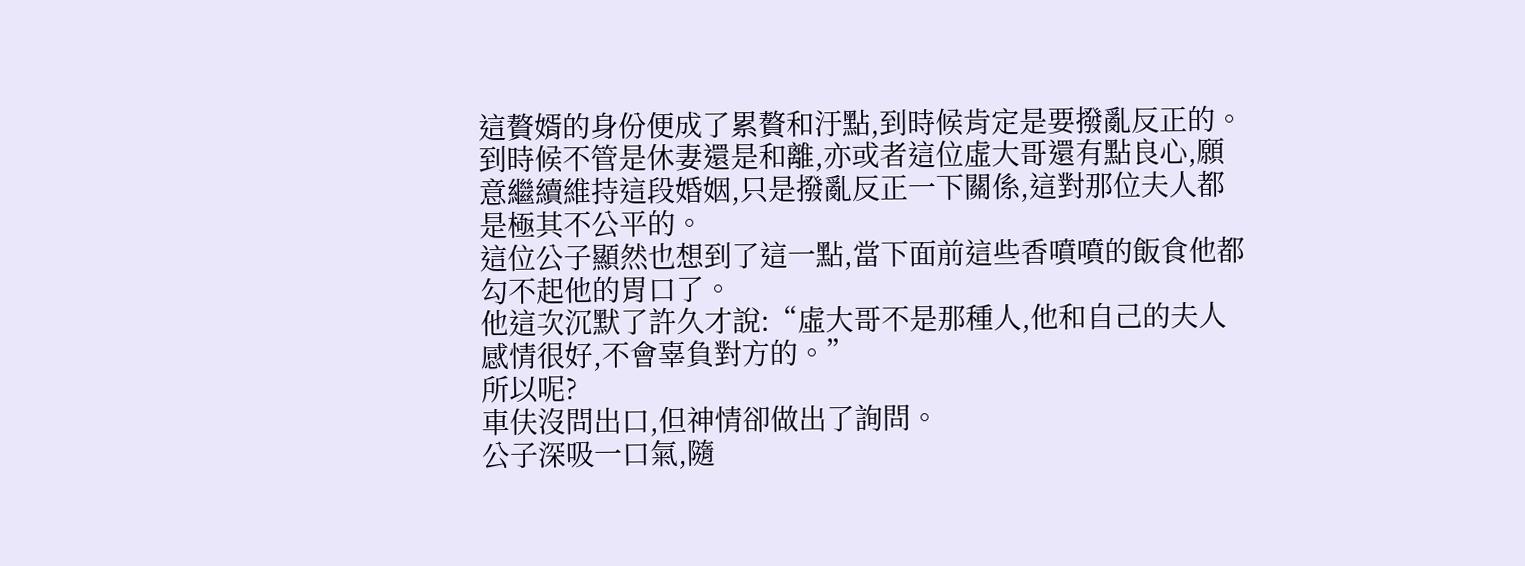這贅婿的身份便成了累贅和汙點,到時候肯定是要撥亂反正的。
到時候不管是休妻還是和離,亦或者這位虛大哥還有點良心,願意繼續維持這段婚姻,只是撥亂反正一下關係,這對那位夫人都是極其不公平的。
這位公子顯然也想到了這一點,當下面前這些香噴噴的飯食他都勾不起他的胃口了。
他這次沉默了許久才說:“虛大哥不是那種人,他和自己的夫人感情很好,不會辜負對方的。”
所以呢?
車伕沒問出口,但神情卻做出了詢問。
公子深吸一口氣,隨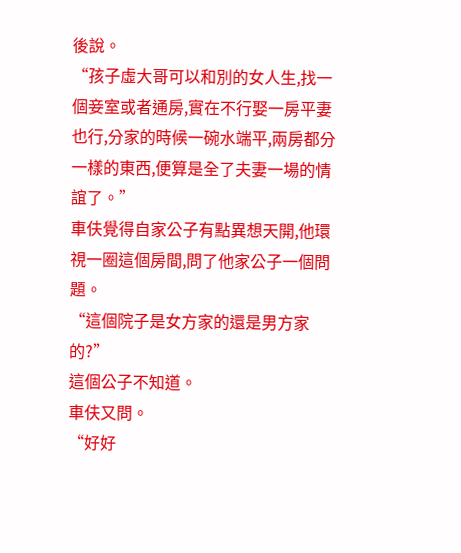後說。
“孩子虛大哥可以和別的女人生,找一個妾室或者通房,實在不行娶一房平妻也行,分家的時候一碗水端平,兩房都分一樣的東西,便算是全了夫妻一場的情誼了。”
車伕覺得自家公子有點異想天開,他環視一圈這個房間,問了他家公子一個問題。
“這個院子是女方家的還是男方家的?”
這個公子不知道。
車伕又問。
“好好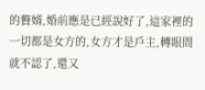的贅婿,婚前應是已經說好了,這家裡的一切都是女方的,女方才是戶主,轉眼間就不認了,還又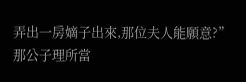弄出一房嫡子出來,那位夫人能願意?”
那公子理所當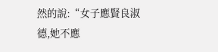然的說:“女子應賢良淑德,她不應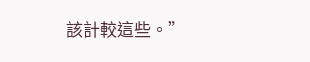該計較這些。”